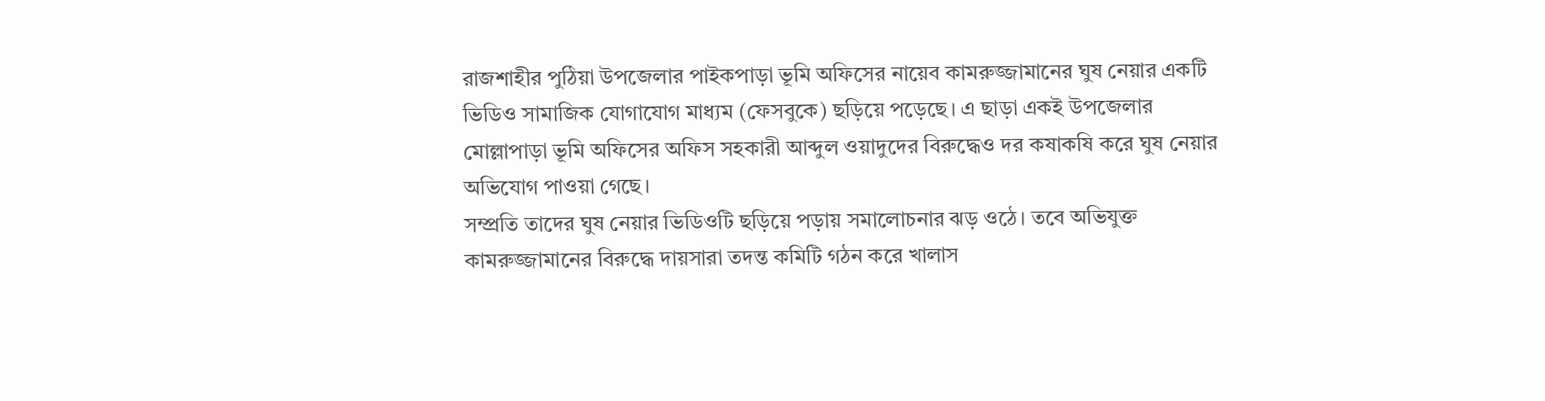রাজশাহীর পুঠিয়া উপজেলার পাইকপাড়া ভূমি অফিসের নায়েব কামরুজ্জামানের ঘুষ নেয়ার একটি ভিডিও সামাজিক যোগাযোগ মাধ্যম (ফেসবুকে) ছড়িয়ে পড়েছে। এ ছাড়া একই উপজেলার মোল্লাপাড়া ভূমি অফিসের অফিস সহকারী আব্দুল ওয়াদুদের বিরুদ্ধেও দর কষাকষি করে ঘুষ নেয়ার অভিযোগ পাওয়া গেছে।
সম্প্রতি তাদের ঘুষ নেয়ার ভিডিওটি ছড়িয়ে পড়ায় সমালোচনার ঝড় ওঠে। তবে অভিযুক্ত কামরুজ্জামানের বিরুদ্ধে দায়সারা তদন্ত কমিটি গঠন করে খালাস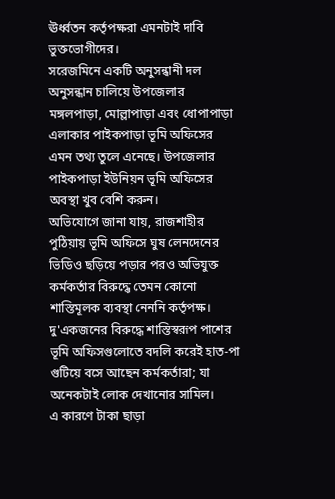ঊর্ধ্বতন কর্তৃপক্ষরা এমনটাই দাবি ভুক্তভোগীদের।
সরেজমিনে একটি অনুসন্ধানী দল অনুসন্ধান চালিয়ে উপজেলার মঙ্গলপাড়া, মোল্লাপাড়া এবং ধোপাপাড়া এলাকার পাইকপাড়া ভূমি অফিসের এমন তথ্য তুলে এনেছে। উপজেলার পাইকপাড়া ইউনিয়ন ভূমি অফিসের অবস্থা খুব বেশি করুন।
অভিযোগে জানা যায়, রাজশাহীর পুঠিয়ায় ভূমি অফিসে ঘুষ লেনদেনের ভিডিও ছড়িয়ে পড়ার পরও অভিযুক্ত কর্মকর্তার বিরুদ্ধে তেমন কোনো শাস্তিমূলক ব্যবস্থা নেননি কর্তৃপক্ষ। দু'একজনের বিরুদ্ধে শাস্তিস্বরূপ পাশের ভূমি অফিসগুলোতে বদলি করেই হাত-পা গুটিয়ে বসে আছেন কর্মকর্তারা; যা অনেকটাই লোক দেখানোর সামিল।
এ কারণে টাকা ছাড়া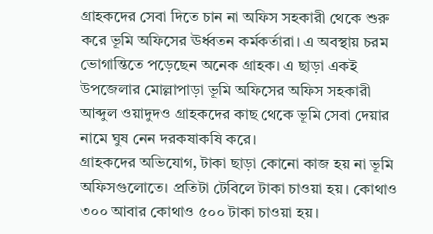গ্রাহকদের সেবা দিতে চান না অফিস সহকারী থেকে শুরু করে ভূমি অফিসের ঊর্ধ্বতন কর্মকর্তারা। এ অবস্থায় চরম ভোগান্তিতে পড়েছেন অনেক গ্রাহক। এ ছাড়া একই উপজেলার মোল্লাপাড়া ভূমি অফিসের অফিস সহকারী আব্দুল ওয়াদুদও গ্রাহকদের কাছ থেকে ভূমি সেবা দেয়ার নামে ঘুষ নেন দরকষাকষি করে।
গ্রাহকদের অভিযোগ, টাকা ছাড়া কোনো কাজ হয় না ভূমি অফিসগুলোতে। প্রতিটা টেবিলে টাকা চাওয়া হয়। কোথাও ৩০০ আবার কোথাও ৫০০ টাকা চাওয়া হয়।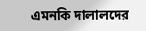এমনকি দালালদের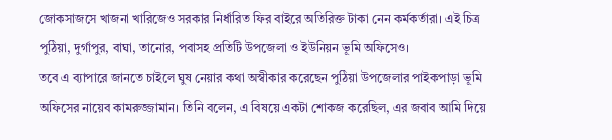জোকসাজসে খাজনা খারিজেও সরকার নির্ধারিত ফির বাইরে অতিরিক্ত টাকা নেন কর্মকর্তারা। এই চিত্র পুঠিয়া, দুর্গাপুর, বাঘা, তানোর, পবাসহ প্রতিটি উপজেলা ও ইউনিয়ন ভূমি অফিসেও।
তবে এ ব্যাপারে জানতে চাইলে ঘুষ নেয়ার কথা অস্বীকার করেছেন পুঠিয়া উপজেলার পাইকপাড়া ভূমি অফিসের নায়েব কামরুজ্জামান। তিনি বলেন, এ বিষয়ে একটা শোকজ করেছিল, এর জবাব আমি দিয়ে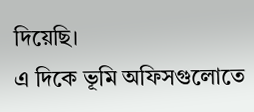দিয়েছি।
এ দিকে ভূমি অফিসগুলোতে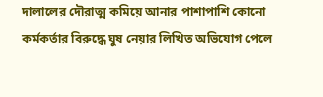দালালের দৌরাত্ম কমিয়ে আনার পাশাপাশি কোনো কর্মকর্তার বিরুদ্ধে ঘুষ নেয়ার লিখিত অভিযোগ পেলে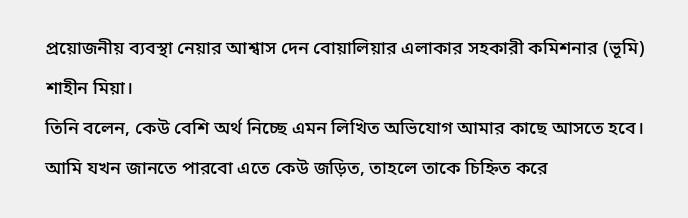প্রয়োজনীয় ব্যবস্থা নেয়ার আশ্বাস দেন বোয়ালিয়ার এলাকার সহকারী কমিশনার (ভূমি) শাহীন মিয়া।
তিনি বলেন, কেউ বেশি অর্থ নিচ্ছে এমন লিখিত অভিযোগ আমার কাছে আসতে হবে। আমি যখন জানতে পারবো এতে কেউ জড়িত, তাহলে তাকে চিহ্নিত করে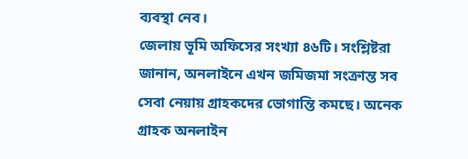ব্যবস্থা নেব।
জেলায় ভূমি অফিসের সংখ্যা ৪৬টি। সংশ্লিষ্টরা জানান, অনলাইনে এখন জমিজমা সংক্রান্ত সব সেবা নেয়ায় গ্রাহকদের ভোগান্তি কমছে। অনেক গ্রাহক অনলাইন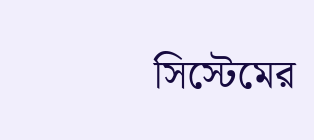সিস্টেমের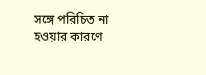সঙ্গে পরিচিত না হওয়ার কারণে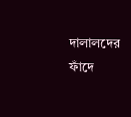দালালদের ফাঁদে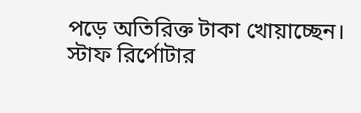পড়ে অতিরিক্ত টাকা খোয়াচ্ছেন।
স্টাফ রির্পোটার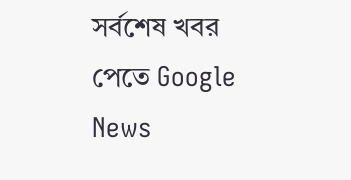সর্বশেষ খবর পেতে Google News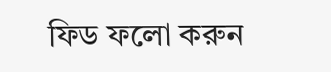ফিড ফলো করুন